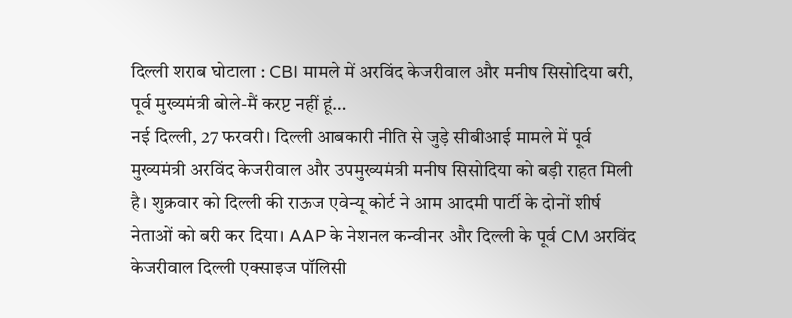दिल्ली शराब घोटाला : CBI मामले में अरविंद केजरीवाल और मनीष सिसोदिया बरी, पूर्व मुख्यमंत्री बोले-मैं करप्ट नहीं हूं…
नई दिल्ली, 27 फरवरी। दिल्ली आबकारी नीति से जुड़े सीबीआई मामले में पूर्व मुख्यमंत्री अरविंद केजरीवाल और उपमुख्यमंत्री मनीष सिसोदिया को बड़ी राहत मिली है। शुक्रवार को दिल्ली की राऊज एवेन्यू कोर्ट ने आम आदमी पार्टी के दोनों शीर्ष नेताओं को बरी कर दिया। AAP के नेशनल कन्वीनर और दिल्ली के पूर्व CM अरविंद केजरीवाल दिल्ली एक्साइज पॉलिसी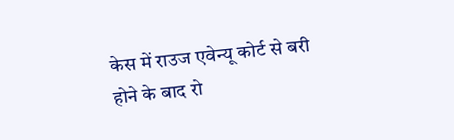केस में राउज एवेन्यू कोर्ट से बरी होने के बाद रो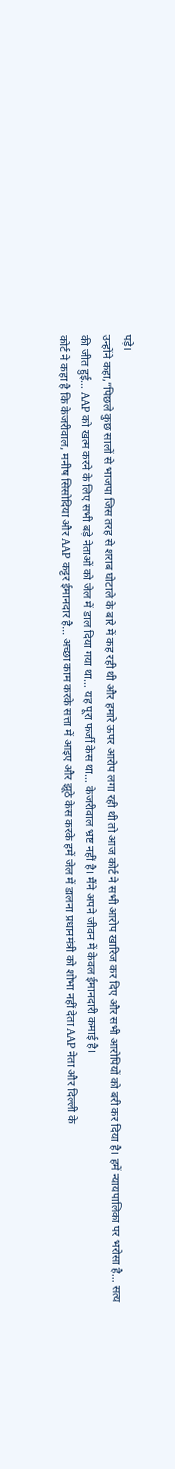पड़े।
उन्होंने कहा,”पिछले कुछ सालों से भाजपा जिस तरह से शराब घोटाले के बारे में कह रही थी और हमारे ऊपर आरोप लगा रही थी तो आज कोर्ट ने सभी आरोप खारिज कर दिए और सभी आरोपियों को बरी कर दिया है। हमें न्यायपालिका पर भरोसा है… सत्य की जीत हुई… AAP को खत्म करने के लिए सभी बड़े नेताओं को जेल में डाल दिया गया था… यह पूरा फर्जी केस था… केजरीवाल भ्रष्ट नहीं है। मैंने अपने जीवन में केवल ईमानदारी कमाई है।
कोर्ट ने कहा है कि केजरीवाल, मनीष सिसोदिया और AAP कट्टर ईमानदार है… अच्छा काम करके सत्ता में आइए और झूठे केस करके हमें जेल में डालना प्रधानमंत्री को शोभा नहीं देता AAP नेता और दिल्ली के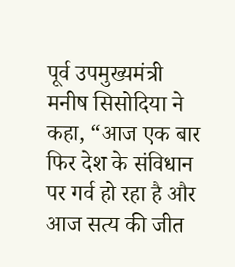पूर्व उपमुख्यमंत्री मनीष सिसोदिया ने कहा, “आज एक बार फिर देश के संविधान पर गर्व हो रहा है और आज सत्य की जीत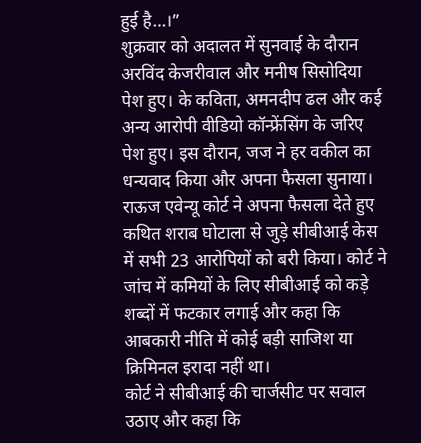हुई है…।”
शुक्रवार को अदालत में सुनवाई के दौरान अरविंद केजरीवाल और मनीष सिसोदिया पेश हुए। के कविता, अमनदीप ढल और कई अन्य आरोपी वीडियो कॉन्फ्रेंसिंग के जरिए पेश हुए। इस दौरान, जज ने हर वकील का धन्यवाद किया और अपना फैसला सुनाया। राऊज एवेन्यू कोर्ट ने अपना फैसला देते हुए कथित शराब घोटाला से जुड़े सीबीआई केस में सभी 23 आरोपियों को बरी किया। कोर्ट ने जांच में कमियों के लिए सीबीआई को कड़े शब्दों में फटकार लगाई और कहा कि आबकारी नीति में कोई बड़ी साजिश या क्रिमिनल इरादा नहीं था।
कोर्ट ने सीबीआई की चार्जसीट पर सवाल उठाए और कहा कि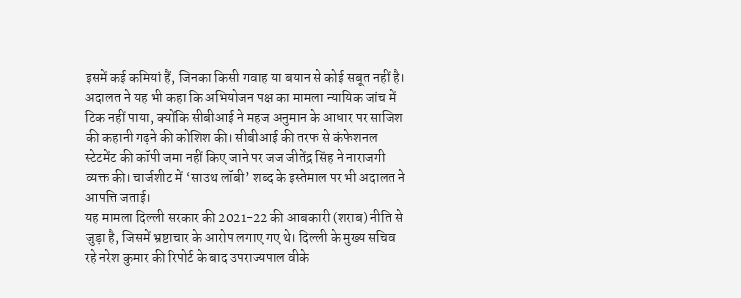इसमें कई कमियां हैं, जिनका किसी गवाह या बयान से कोई सबूत नहीं है। अदालत ने यह भी कहा कि अभियोजन पक्ष का मामला न्यायिक जांच में टिक नहीं पाया, क्योंकि सीबीआई ने महज अनुमान के आधार पर साजिश की कहानी गढ़ने की कोशिश की। सीबीआई की तरफ से कंफेशनल स्टेटमेंट की कॉपी जमा नहीं किए जाने पर जज जीतेंद्र सिंह ने नाराजगी व्यक्त की। चार्जशीट में ‘साउथ लॉबी’ शब्द के इस्तेमाल पर भी अदालत ने आपत्ति जताई।
यह मामला दिल्ली सरकार की 2021-22 की आबकारी (शराब) नीति से जुड़ा है, जिसमें भ्रष्टाचार के आरोप लगाए गए थे। दिल्ली के मुख्य सचिव रहे नरेश कुमार की रिपोर्ट के बाद उपराज्यपाल वीके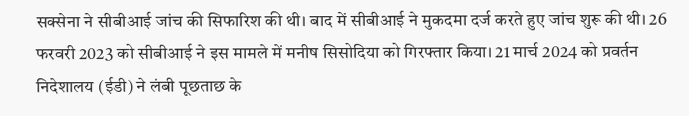सक्सेना ने सीबीआई जांच की सिफारिश की थी। बाद में सीबीआई ने मुकदमा दर्ज करते हुए जांच शुरू की थी। 26 फरवरी 2023 को सीबीआई ने इस मामले में मनीष सिसोदिया को गिरफ्तार किया। 21 मार्च 2024 को प्रवर्तन निदेशालय (ईडी) ने लंबी पूछताछ के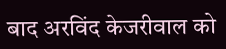बाद अरविंद केजरीवाल को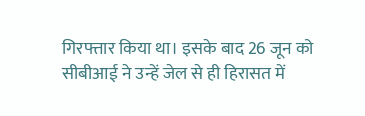गिरफ्तार किया था। इसके बाद 26 जून को सीबीआई ने उन्हें जेल से ही हिरासत में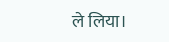ले लिया।